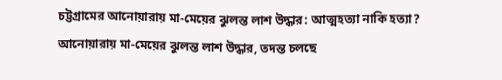চট্টগ্রামের আনোয়ারায় মা-মেয়ের ঝুলন্ত লাশ উদ্ধার: আত্মহত্যা নাকি হত্যা?
আনোয়ারায় মা-মেয়ের ঝুলন্ত লাশ উদ্ধার, তদন্ত চলছে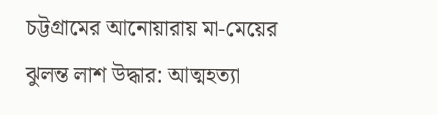চট্টগ্রামের আনোয়ারায় মা-মেয়ের ঝুলন্ত লাশ উদ্ধার: আত্মহত্যা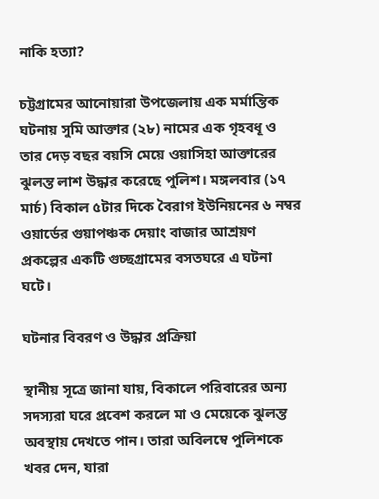নাকি হত্যা?

চট্টগ্রামের আনোয়ারা উপজেলায় এক মর্মান্তিক ঘটনায় সুমি আক্তার (২৮) নামের এক গৃহবধূ ও তার দেড় বছর বয়সি মেয়ে ওয়াসিহা আক্তারের ঝুলন্ত লাশ উদ্ধার করেছে পুলিশ। মঙ্গলবার (১৭ মার্চ) বিকাল ৫টার দিকে বৈরাগ ইউনিয়নের ৬ নম্বর ওয়ার্ডের গুয়াপঞ্চক দেয়াং বাজার আশ্রয়ণ প্রকল্পের একটি গুচ্ছগ্রামের বসতঘরে এ ঘটনা ঘটে।

ঘটনার বিবরণ ও উদ্ধার প্রক্রিয়া

স্থানীয় সূত্রে জানা যায়, বিকালে পরিবারের অন্য সদস্যরা ঘরে প্রবেশ করলে মা ও মেয়েকে ঝুলন্ত অবস্থায় দেখতে পান। তারা অবিলম্বে পুলিশকে খবর দেন, যারা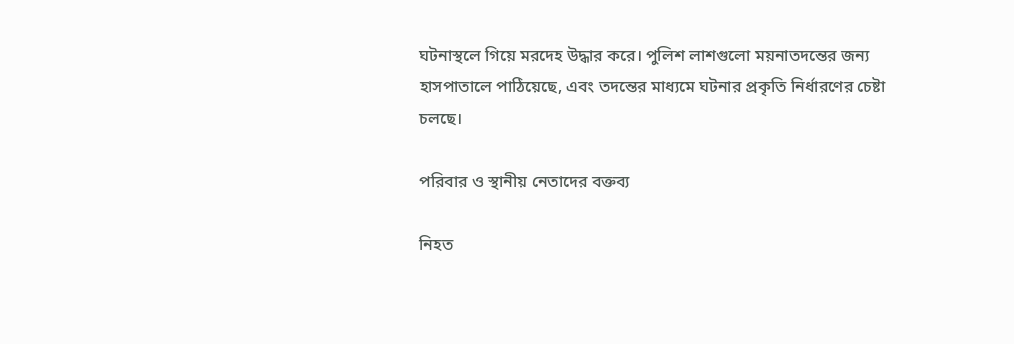ঘটনাস্থলে গিয়ে মরদেহ উদ্ধার করে। পুলিশ লাশগুলো ময়নাতদন্তের জন্য হাসপাতালে পাঠিয়েছে, এবং তদন্তের মাধ্যমে ঘটনার প্রকৃতি নির্ধারণের চেষ্টা চলছে।

পরিবার ও স্থানীয় নেতাদের বক্তব্য

নিহত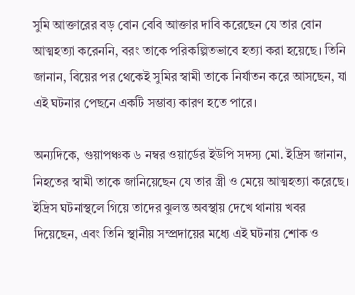সুমি আক্তারের বড় বোন বেবি আক্তার দাবি করেছেন যে তার বোন আত্মহত্যা করেননি, বরং তাকে পরিকল্পিতভাবে হত্যা করা হয়েছে। তিনি জানান, বিয়ের পর থেকেই সুমির স্বামী তাকে নির্যাতন করে আসছেন, যা এই ঘটনার পেছনে একটি সম্ভাব্য কারণ হতে পারে।

অন্যদিকে, গুয়াপঞ্চক ৬ নম্বর ওয়ার্ডের ইউপি সদস্য মো. ইদ্রিস জানান, নিহতের স্বামী তাকে জানিয়েছেন যে তার স্ত্রী ও মেয়ে আত্মহত্যা করেছে। ইদ্রিস ঘটনাস্থলে গিয়ে তাদের ঝুলন্ত অবস্থায় দেখে থানায় খবর দিয়েছেন, এবং তিনি স্থানীয় সম্প্রদায়ের মধ্যে এই ঘটনায় শোক ও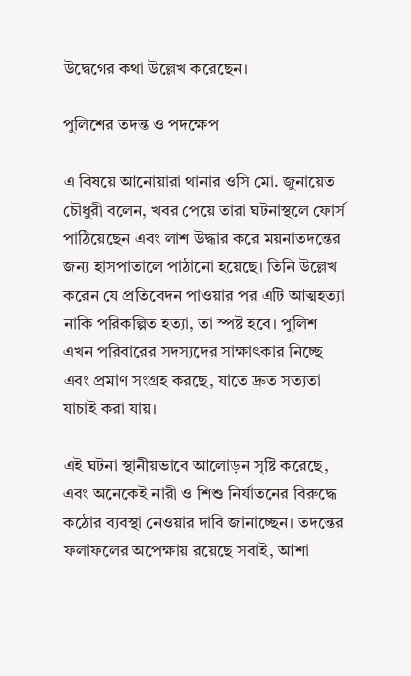উদ্বেগের কথা উল্লেখ করেছেন।

পুলিশের তদন্ত ও পদক্ষেপ

এ বিষয়ে আনোয়ারা থানার ওসি মো. জুনায়েত চৌধুরী বলেন, খবর পেয়ে তারা ঘটনাস্থলে ফোর্স পাঠিয়েছেন এবং লাশ উদ্ধার করে ময়নাতদন্তের জন্য হাসপাতালে পাঠানো হয়েছে। তিনি উল্লেখ করেন যে প্রতিবেদন পাওয়ার পর এটি আত্মহত্যা নাকি পরিকল্পিত হত্যা, তা স্পষ্ট হবে। পুলিশ এখন পরিবারের সদস্যদের সাক্ষাৎকার নিচ্ছে এবং প্রমাণ সংগ্রহ করছে, যাতে দ্রুত সত্যতা যাচাই করা যায়।

এই ঘটনা স্থানীয়ভাবে আলোড়ন সৃষ্টি করেছে, এবং অনেকেই নারী ও শিশু নির্যাতনের বিরুদ্ধে কঠোর ব্যবস্থা নেওয়ার দাবি জানাচ্ছেন। তদন্তের ফলাফলের অপেক্ষায় রয়েছে সবাই, আশা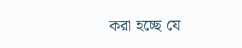করা হচ্ছে যে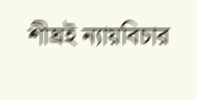শীঘ্রই ন্যায়বিচার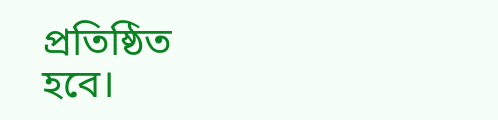প্রতিষ্ঠিত হবে।